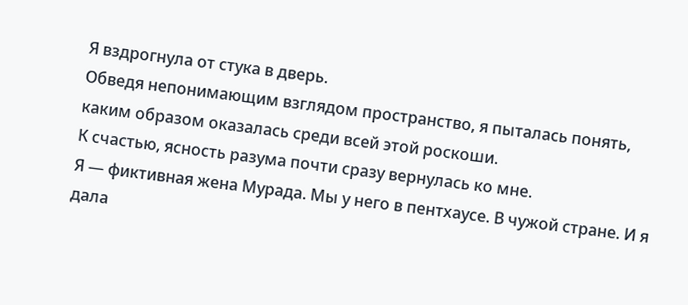Я вздрогнула от стука в дверь.
Обведя непонимающим взглядом пространство, я пыталась понять, каким образом оказалась среди всей этой роскоши.
К счастью, ясность разума почти сразу вернулась ко мне.
Я — фиктивная жена Мурада. Мы у него в пентхаусе. В чужой стране. И я дала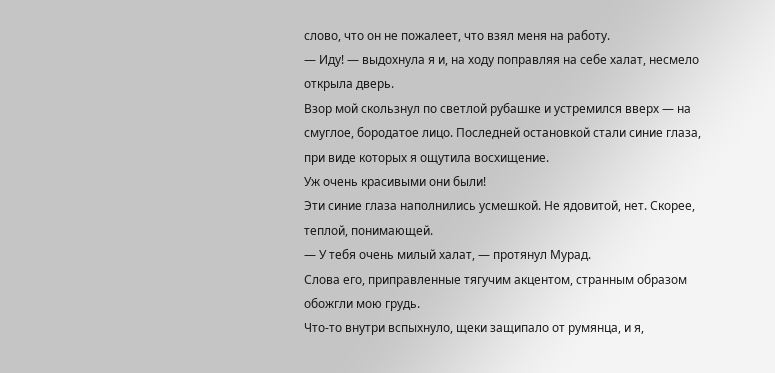слово, что он не пожалеет, что взял меня на работу.
— Иду! — выдохнула я и, на ходу поправляя на себе халат, несмело открыла дверь.
Взор мой скользнул по светлой рубашке и устремился вверх — на смуглое, бородатое лицо. Последней остановкой стали синие глаза, при виде которых я ощутила восхищение.
Уж очень красивыми они были!
Эти синие глаза наполнились усмешкой. Не ядовитой, нет. Скорее, теплой, понимающей.
— У тебя очень милый халат, — протянул Мурад.
Слова его, приправленные тягучим акцентом, странным образом обожгли мою грудь.
Что-то внутри вспыхнуло, щеки защипало от румянца, и я,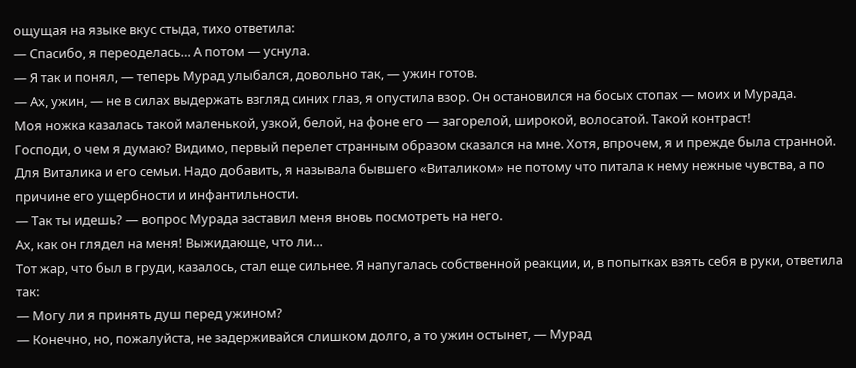ощущая на языке вкус стыда, тихо ответила:
— Спасибо, я переоделась… А потом — уснула.
— Я так и понял, — теперь Мурад улыбался, довольно так, — ужин готов.
— Ах, ужин, — не в силах выдержать взгляд синих глаз, я опустила взор. Он остановился на босых стопах — моих и Мурада.
Моя ножка казалась такой маленькой, узкой, белой, на фоне его — загорелой, широкой, волосатой. Такой контраст!
Господи, о чем я думаю? Видимо, первый перелет странным образом сказался на мне. Хотя, впрочем, я и прежде была странной.
Для Виталика и его семьи. Надо добавить, я называла бывшего «Виталиком» не потому что питала к нему нежные чувства, а по причине его ущербности и инфантильности.
— Так ты идешь? — вопрос Мурада заставил меня вновь посмотреть на него.
Ах, как он глядел на меня! Выжидающе, что ли…
Тот жар, что был в груди, казалось, стал еще сильнее. Я напугалась собственной реакции, и, в попытках взять себя в руки, ответила так:
— Могу ли я принять душ перед ужином?
— Конечно, но, пожалуйста, не задерживайся слишком долго, а то ужин остынет, — Мурад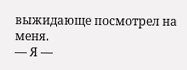выжидающе посмотрел на меня.
— Я —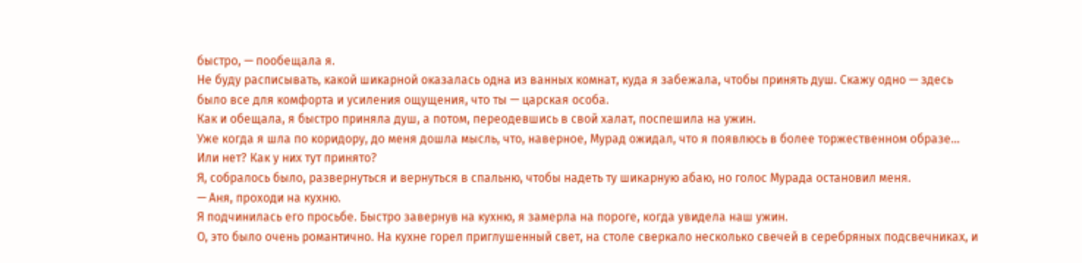быстро, — пообещала я.
Не буду расписывать, какой шикарной оказалась одна из ванных комнат, куда я забежала, чтобы принять душ. Скажу одно — здесь было все для комфорта и усиления ощущения, что ты — царская особа.
Как и обещала, я быстро приняла душ, а потом, переодевшись в свой халат, поспешила на ужин.
Уже когда я шла по коридору, до меня дошла мысль, что, наверное, Мурад ожидал, что я появлюсь в более торжественном образе…
Или нет? Как у них тут принято?
Я, собралось было, развернуться и вернуться в спальню, чтобы надеть ту шикарную абаю, но голос Мурада остановил меня.
— Аня, проходи на кухню.
Я подчинилась его просьбе. Быстро завернув на кухню, я замерла на пороге, когда увидела наш ужин.
О, это было очень романтично. На кухне горел приглушенный свет, на столе сверкало несколько свечей в серебряных подсвечниках, и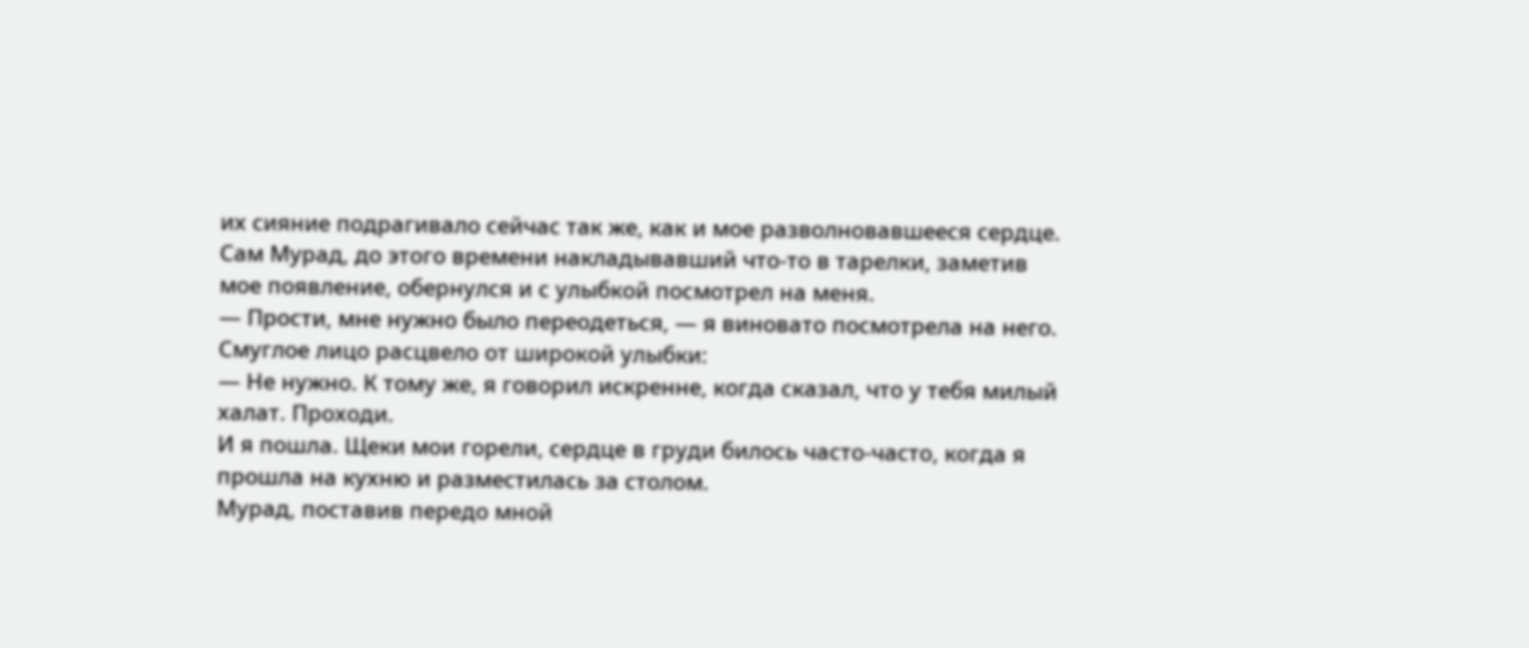их сияние подрагивало сейчас так же, как и мое разволновавшееся сердце.
Сам Мурад, до этого времени накладывавший что-то в тарелки, заметив мое появление, обернулся и с улыбкой посмотрел на меня.
— Прости, мне нужно было переодеться, — я виновато посмотрела на него.
Смуглое лицо расцвело от широкой улыбки:
— Не нужно. К тому же, я говорил искренне, когда сказал, что у тебя милый халат. Проходи.
И я пошла. Щеки мои горели, сердце в груди билось часто-часто, когда я прошла на кухню и разместилась за столом.
Мурад, поставив передо мной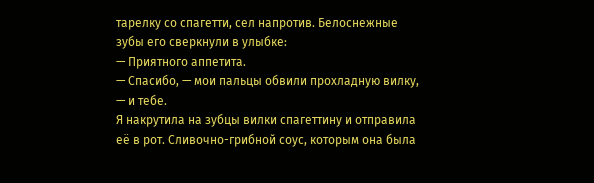тарелку со спагетти, сел напротив. Белоснежные зубы его сверкнули в улыбке:
— Приятного аппетита.
— Спасибо, — мои пальцы обвили прохладную вилку, — и тебе.
Я накрутила на зубцы вилки спагеттину и отправила её в рот. Сливочно-грибной соус, которым она была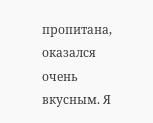пропитана, оказался очень вкусным. Я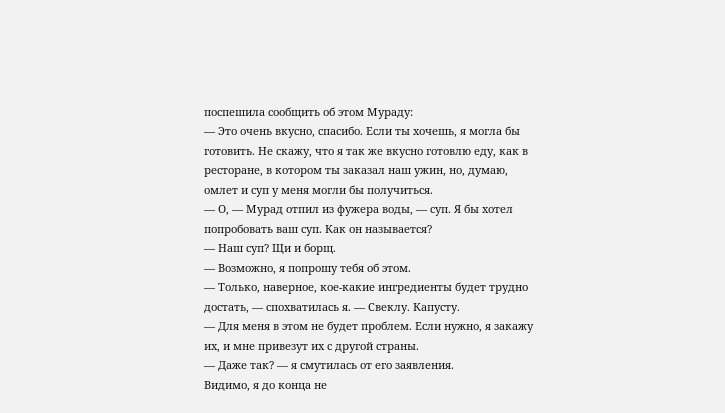поспешила сообщить об этом Мураду:
— Это очень вкусно, спасибо. Если ты хочешь, я могла бы готовить. Не скажу, что я так же вкусно готовлю еду, как в ресторане, в котором ты заказал наш ужин, но, думаю, омлет и суп у меня могли бы получиться.
— О, — Мурад отпил из фужера воды, — суп. Я бы хотел попробовать ваш суп. Как он называется?
— Наш суп? Щи и борщ.
— Возможно, я попрошу тебя об этом.
— Только, наверное, кое-какие ингредиенты будет трудно достать, — спохватилась я. — Свеклу. Капусту.
— Для меня в этом не будет проблем. Если нужно, я закажу их, и мне привезут их с другой страны.
— Даже так? — я смутилась от его заявления.
Видимо, я до конца не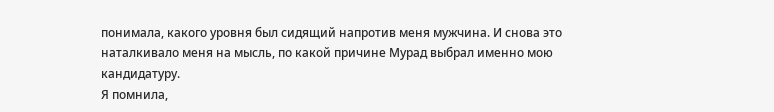понимала, какого уровня был сидящий напротив меня мужчина. И снова это наталкивало меня на мысль, по какой причине Мурад выбрал именно мою кандидатуру.
Я помнила,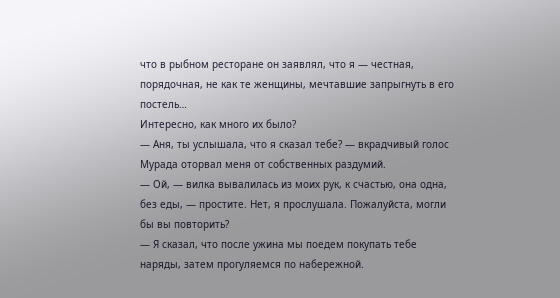что в рыбном ресторане он заявлял, что я — честная, порядочная, не как те женщины, мечтавшие запрыгнуть в его постель…
Интересно, как много их было?
— Аня, ты услышала, что я сказал тебе? — вкрадчивый голос Мурада оторвал меня от собственных раздумий.
— Ой, — вилка вывалилась из моих рук, к счастью, она одна, без еды, — простите. Нет, я прослушала. Пожалуйста, могли бы вы повторить?
— Я сказал, что после ужина мы поедем покупать тебе наряды, затем прогуляемся по набережной.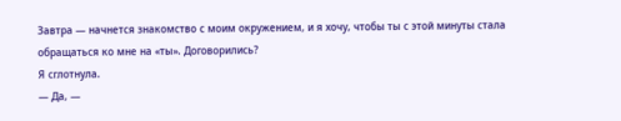Завтра — начнется знакомство с моим окружением, и я хочу, чтобы ты с этой минуты стала обращаться ко мне на «ты». Договорились?
Я сглотнула.
— Да, —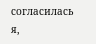согласилась я,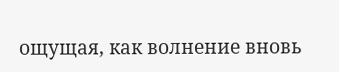ощущая, как волнение вновь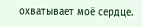охватывает моё сердце.